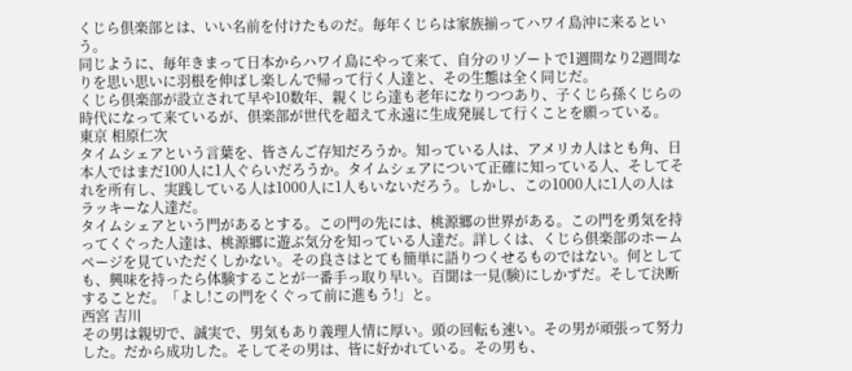くじら倶楽部とは、いい名前を付けたものだ。毎年くじらは家族揃ってハワイ島沖に来るという。
同じように、毎年きまって日本からハワイ島にやって来て、自分のリゾートで1週間なり2週間なりを思い思いに羽根を伸ばし楽しんで帰って行く人達と、その生態は全く同じだ。
くじら倶楽部が設立されて早や10数年、親くじら達も老年になりつつあり、子くじら孫くじらの時代になって来ているが、倶楽部が世代を超えて永遠に生成発展して行くことを願っている。
東京 相原仁次
タイムシェアという言葉を、皆さんご存知だろうか。知っている人は、アメリカ人はとも角、日本人ではまだ100人に1人ぐらいだろうか。タイムシェアについて正確に知っている人、そしてそれを所有し、実践している人は1000人に1人もいないだろう。しかし、この1000人に1人の人はラッキーな人達だ。
タイムシェアという門があるとする。この門の先には、桃源郷の世界がある。この門を勇気を持ってくぐった人達は、桃源郷に遊ぶ気分を知っている人達だ。詳しくは、くじら倶楽部のホームページを見ていただくしかない。その良さはとても簡単に語りつくせるものではない。何としても、興味を持ったら体験することが一番手っ取り早い。百聞は一見(験)にしかずだ。そして決断することだ。「よし!この門をくぐって前に進もう!」と。
西宮 吉川
その男は親切で、誠実で、男気もあり義理人情に厚い。頭の回転も速い。その男が頑張って努力した。だから成功した。そしてその男は、皆に好かれている。その男も、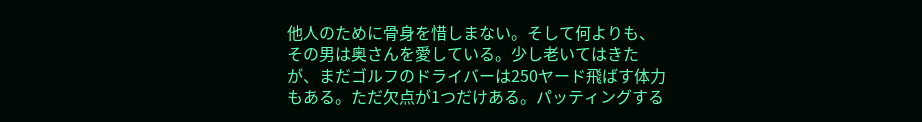他人のために骨身を惜しまない。そして何よりも、その男は奥さんを愛している。少し老いてはきたが、まだゴルフのドライバーは250ヤード飛ばす体力もある。ただ欠点が1つだけある。パッティングする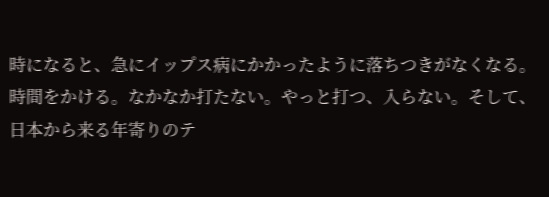時になると、急にイップス病にかかったように落ちつきがなくなる。時間をかける。なかなか打たない。やっと打つ、入らない。そして、日本から来る年寄りのテ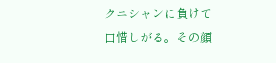クニシャンに負けて口惜しがる。その顔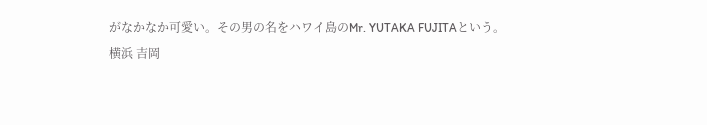がなかなか可愛い。その男の名をハワイ島のMr. YUTAKA FUJITAという。
横浜 吉岡